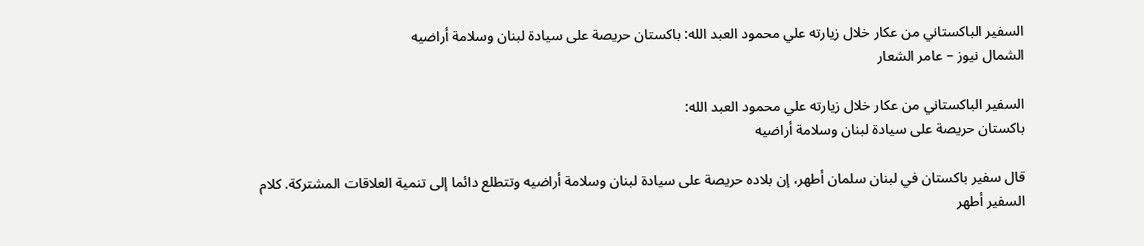السفير الباكستاني من عكار خلال زيارته علي محمود العبد الله: باكستان حريصة على سيادة لبنان وسلامة أراضيه
الشمال نيوز – عامر الشعار

السفير الباكستاني من عكار خلال زيارته علي محمود العبد الله:
باكستان حريصة على سيادة لبنان وسلامة أراضيه

قال سفير باكستان في لبنان سلمان أطهر، إن بلاده حريصة على سيادة لبنان وسلامة أراضيه وتتطلع دائما إلى تنمية العلاقات المشتركة. كلام السفير أطهر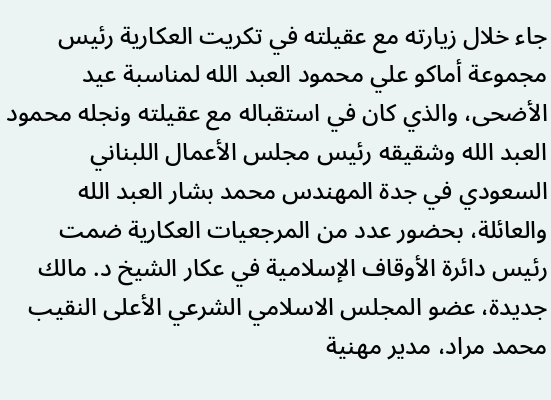جاء خلال زيارته مع عقيلته في تكريت العكارية رئيس مجموعة أماكو علي محمود العبد الله لمناسبة عيد الأضحى، والذي كان في استقباله مع عقيلته ونجله محمود العبد الله وشقيقه رئيس مجلس الأعمال اللبناني السعودي في جدة المهندس محمد بشار العبد الله والعائلة، بحضور عدد من المرجعيات العكارية ضمت رئيس دائرة الأوقاف الإسلامية في عكار الشيخ د. مالك جديدة، عضو المجلس الاسلامي الشرعي الأعلى النقيب محمد مراد، مدير مهنية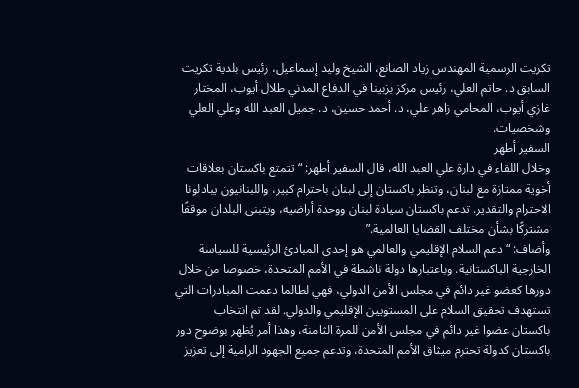تكريت الرسمية المهندس زياد الصانع، الشيخ وليد إسماعيل، رئيس بلدية تكريت السابق د. حاتم العلي، رئيس مركز بزبينا في الدفاع المدني طلال أيوب، المختار غازي أيوب، المحامي زاهر علي، د. أحمد حسين، د. جميل العبد الله وعلي العلي وشخصيات.
السفير أطهر
وخلال اللقاء في دارة علي العبد الله، قال السفير أطهر: “تتمتع باكستان بعلاقات أخوية ممتازة مع لبنان، وتنظر باكستان إلى لبنان باحترام كبير، واللبنانيون يبادلونا الاحترام والتقدير. تدعم باكستان سيادة لبنان ووحدة أراضيه، ويتبنى البلدان موقفًا مشتركًا بشأن مختلف القضايا العالمية.”
وأضاف: “دعم السلام الإقليمي والعالمي هو إحدى المبادئ الرئيسية للسياسة الخارجية الباكستانية. وباعتبارها دولة ناشطة في الأمم المتحدة، خصوصا من خلال دورها كعضو غير دائم في مجلس الأمن الدولي، فهي لطالما دعمت المبادرات التي تستهدف تحقيق السلام على المستويين الإقليمي والدولي. لقد تم انتخاب باكستان عضوا غير دائم في مجلس الأمن للمرة الثامنة، وهذا أمر يُظهر بوضوح دور باكستان كدولة تحترم ميثاق الأمم المتحدة، وتدعم جميع الجهود الرامية إلى تعزيز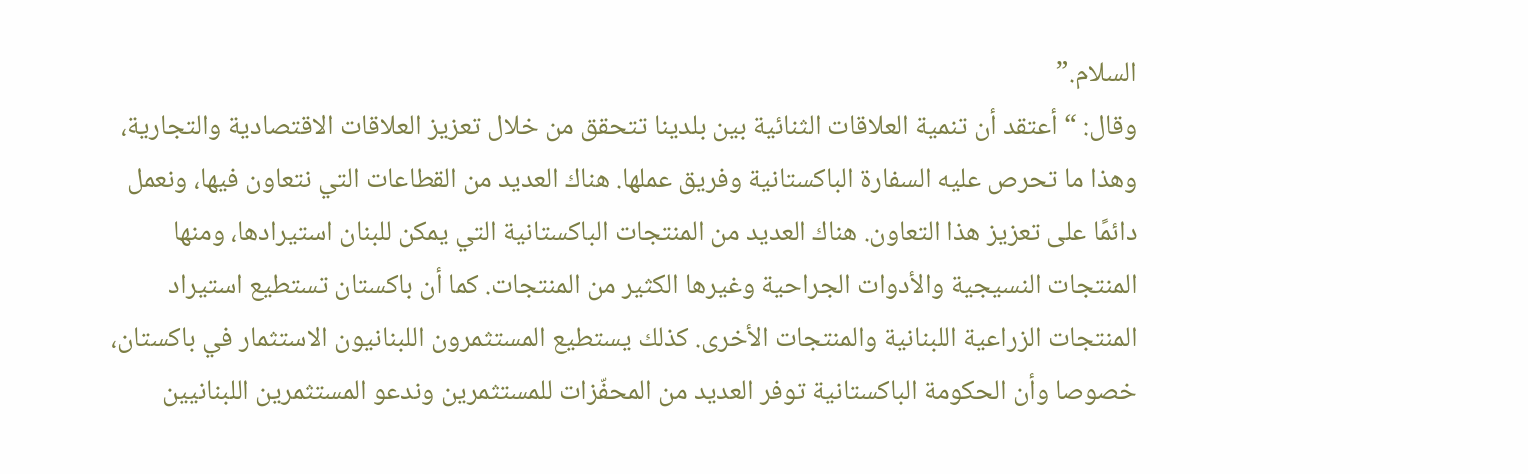السلام.”
وقال: “أعتقد أن تنمية العلاقات الثنائية بين بلدينا تتحقق من خلال تعزيز العلاقات الاقتصادية والتجارية، وهذا ما تحرص عليه السفارة الباكستانية وفريق عملها. هناك العديد من القطاعات التي نتعاون فيها، ونعمل دائمًا على تعزيز هذا التعاون. هناك العديد من المنتجات الباكستانية التي يمكن للبنان استيرادها، ومنها المنتجات النسيجية والأدوات الجراحية وغيرها الكثير من المنتجات. كما أن باكستان تستطيع استيراد المنتجات الزراعية اللبنانية والمنتجات الأخرى. كذلك يستطيع المستثمرون اللبنانيون الاستثمار في باكستان، خصوصا وأن الحكومة الباكستانية توفر العديد من المحفّزات للمستثمرين وندعو المستثمرين اللبنانيين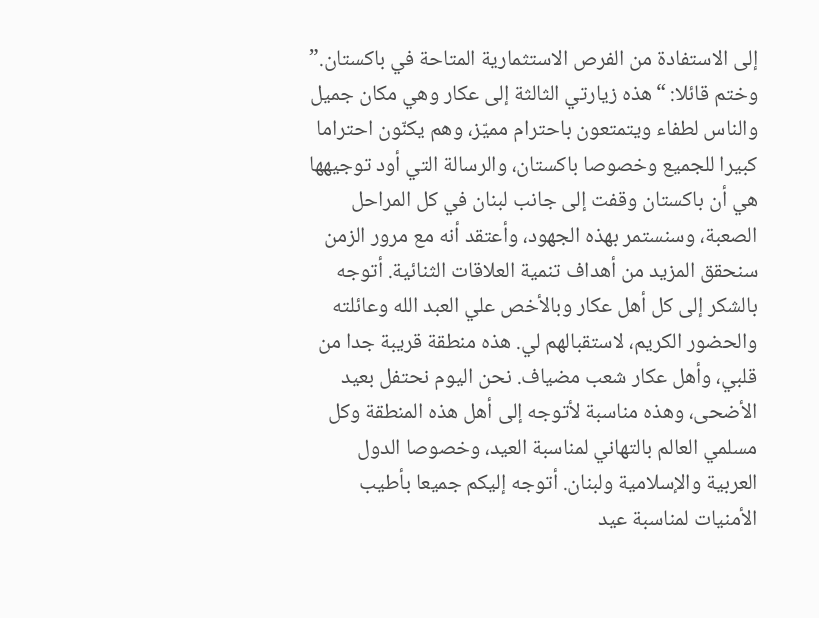إلى الاستفادة من الفرص الاستثمارية المتاحة في باكستان.”
وختم قائلا: “هذه زيارتي الثالثة إلى عكار وهي مكان جميل والناس لطفاء ويتمتعون باحترام مميّز، وهم يكنّون احتراما كبيرا للجميع وخصوصا باكستان، والرسالة التي أود توجيهها هي أن باكستان وقفت إلى جانب لبنان في كل المراحل الصعبة، وسنستمر بهذه الجهود، وأعتقد أنه مع مرور الزمن سنحقق المزيد من أهداف تنمية العلاقات الثنائية. أتوجه بالشكر إلى كل أهل عكار وبالأخص علي العبد الله وعائلته والحضور الكريم، لاستقبالهم لي. هذه منطقة قريبة جدا من قلبي، وأهل عكار شعب مضياف. نحن اليوم نحتفل بعيد الأضحى، وهذه مناسبة لأتوجه إلى أهل هذه المنطقة وكل مسلمي العالم بالتهاني لمناسبة العيد، وخصوصا الدول العربية والإسلامية ولبنان. أتوجه إليكم جميعا بأطيب الأمنيات لمناسبة عيد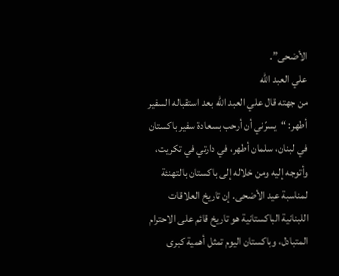الأضحى”.
علي العبد الله
من جهته قال علي العبد الله بعد استقباله السفير أطهر: “يسرّني أن أرحب بسعادة سفير باكستان في لبنان، سلمان أطهر، في دارتي في تكريت، وأتوجه إليه ومن خلاله إلى باكستان بالتهنئة لمناسبة عيد الأضحى. إن تاريخ العلاقات اللبنانية الباكستانية هو تاريخ قائم على الاحترام المتبادل، وباكستان اليوم تمثل أهمية كبرى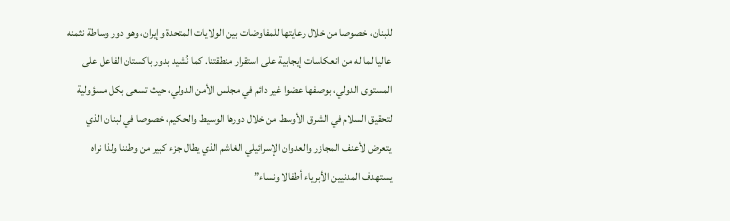للبنان، خصوصا من خلال رعايتها للمفاوضات بين الولايات المتحدة وإيران، وهو دور وساطة نثمنه عاليا لما له من انعكاسات إيجابية على استقرار منطقتنا. كما نُشيد بدور باكستان الفاعل على المستوى الدولي، بوصفها عضوا غير دائم في مجلس الأمن الدولي، حيث تسعى بكل مسؤولية لتحقيق السلام في الشرق الأوسط من خلال دورها الوسيط والحكيم، خصوصا في لبنان الذي يتعرض لأعنف المجازر والعدوان الإسرائيلي الغاشم الذي يطال جزء كبير من وطننا ولذا نراه يستهدف المدنيين الأبرياء أطفالا ونساء”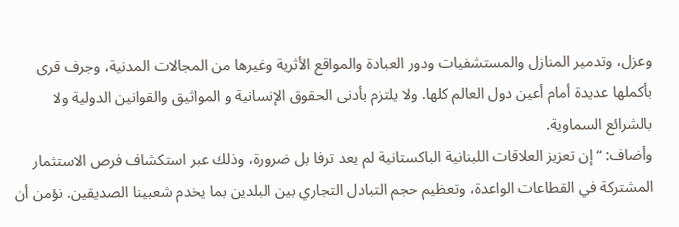وعزل، وتدمير المنازل والمستشفيات ودور العبادة والمواقع الأثرية وغيرها من المجالات المدنية، وجرف قرى بأكملها عديدة أمام أعين دول العالم كلها. ولا يلتزم بأدنى الحقوق الإنسانية و المواثيق والقوانين الدولية ولا بالشرائع السماوية.
وأضاف: “إن تعزيز العلاقات اللبنانية الباكستانية لم يعد ترفا بل ضرورة، وذلك عبر استكشاف فرص الاستثمار المشتركة في القطاعات الواعدة، وتعظيم حجم التبادل التجاري بين البلدين بما يخدم شعبينا الصديقين. نؤمن أن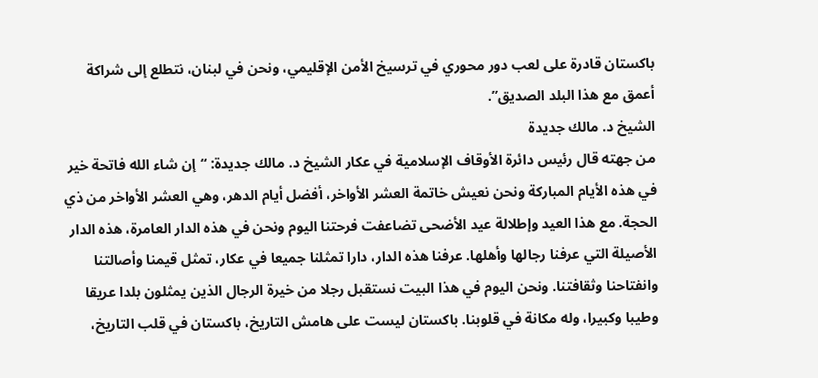باكستان قادرة على لعب دور محوري في ترسيخ الأمن الإقليمي، ونحن في لبنان، نتطلع إلى شراكة أعمق مع هذا البلد الصديق”.
الشيخ د. مالك جديدة
من جهته قال رئيس دائرة الأوقاف الإسلامية في عكار الشيخ د. مالك جديدة: “إن شاء الله فاتحة خير في هذه الأيام المباركة ونحن نعيش خاتمة العشر الأواخر، أفضل أيام الدهر، وهي العشر الأواخر من ذي الحجة. مع هذا العيد وإطلالة عيد الأضحى تضاعفت فرحتنا اليوم ونحن في هذه الدار العامرة، هذه الدار الأصيلة التي عرفنا رجالها وأهلها. عرفنا هذه الدار، دارا تمثلنا جميعا في عكار، تمثل قيمنا وأصالتنا وانفتاحنا وثقافتنا. ونحن اليوم في هذا البيت نستقبل رجلا من خيرة الرجال الذين يمثلون بلدا عريقا وطيبا وكبيرا، وله مكانة في قلوبنا. باكستان ليست على هامش التاريخ، باكستان في قلب التاريخ،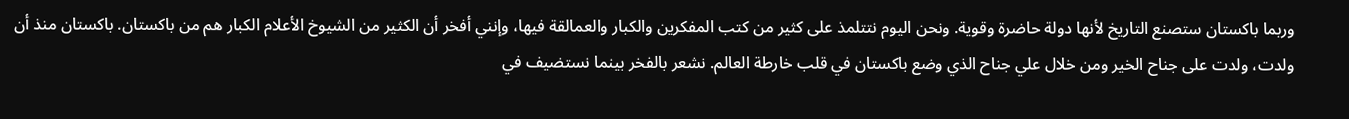وربما باكستان ستصنع التاريخ لأنها دولة حاضرة وقوية. ونحن اليوم نتتلمذ على كثير من كتب المفكرين والكبار والعمالقة فيها، وإنني أفخر أن الكثير من الشيوخ الأعلام الكبار هم من باكستان. باكستان منذ أن ولدت، ولدت على جناح الخير ومن خلال علي جناح الذي وضع باكستان في قلب خارطة العالم. نشعر بالفخر بينما نستضيف في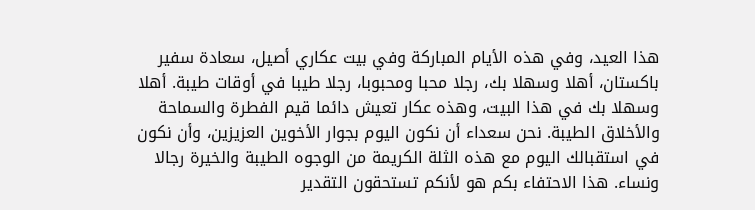هذا العيد، وفي هذه الأيام المباركة وفي بيت عكاري أصيل، سعادة سفير باكستان، أهلا وسهلا بك، رجلا محبا ومحبوبا، رجلا طيبا في أوقات طيبة. أهلا وسهلا بك في هذا البيت، وهذه عكار تعيش دائما قيم الفطرة والسماحة والأخلاق الطيبة. نحن سعداء أن نكون اليوم بجوار الأخوين العزيزين، وأن نكون في استقبالك اليوم مع هذه الثلة الكريمة من الوجوه الطيبة والخيرة رجالا ونساء. هذا الاحتفاء بكم هو لأنكم تستحقون التقدير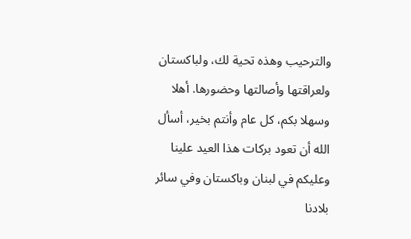والترحيب وهذه تحية لك، ولباكستان ولعراقتها وأصالتها وحضورها. أهلا وسهلا بكم، كل عام وأنتم بخير، أسأل الله أن تعود بركات هذا العيد علينا وعليكم في لبنان وباكستان وفي سائر بلادنا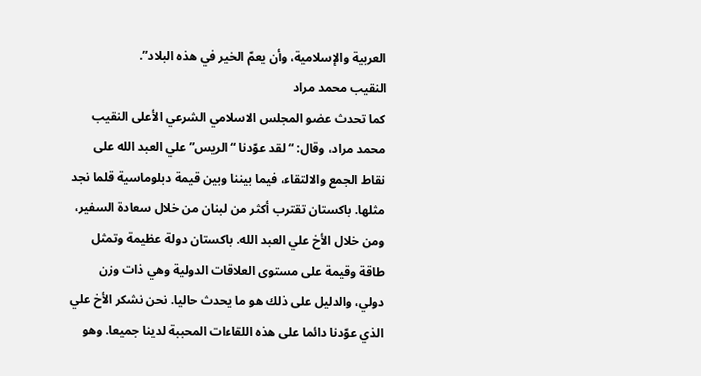العربية والإسلامية، وأن يعمّ الخير في هذه البلاد”.
النقيب محمد مراد
كما تحدث عضو المجلس الاسلامي الشرعي الأعلى النقيب محمد مراد، وقال: “لقد عوّدنا “الريس” علي العبد الله على نقاط الجمع والالتقاء، فيما بيننا وبين قيمة دبلوماسية قلما نجد مثلها. باكستان تقترب أكثر من لبنان من خلال سعادة السفير، ومن خلال الأخ علي العبد الله. باكستان دولة عظيمة وتمثل طاقة وقيمة على مستوى العلاقات الدولية وهي ذات وزن دولي، والدليل على ذلك هو ما يحدث حاليا. نحن نشكر الأخ علي الذي عوّدنا دائما على هذه اللقاءات المحببة لدينا جميعا. وهو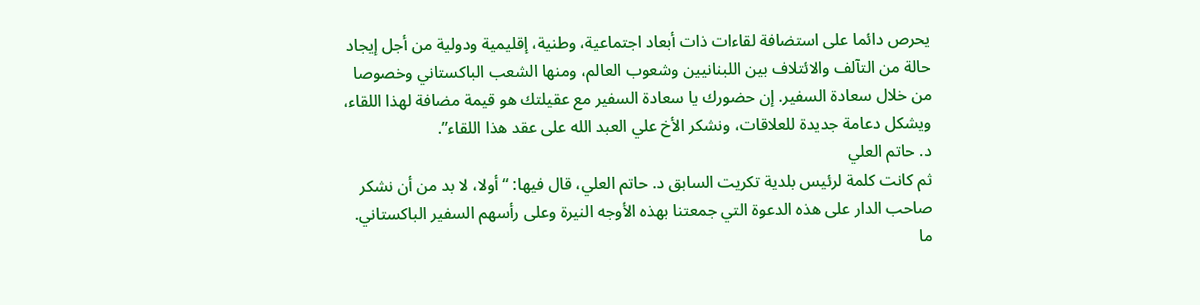يحرص دائما على استضافة لقاءات ذات أبعاد اجتماعية، وطنية، إقليمية ودولية من أجل إيجاد حالة من التآلف والائتلاف بين اللبنانيين وشعوب العالم، ومنها الشعب الباكستاني وخصوصا من خلال سعادة السفير. إن حضورك يا سعادة السفير مع عقيلتك هو قيمة مضافة لهذا اللقاء، ويشكل دعامة جديدة للعلاقات، ونشكر الأخ علي العبد الله على عقد هذا اللقاء”.
د. حاتم العلي
ثم كانت كلمة لرئيس بلدية تكريت السابق د. حاتم العلي، قال فيها: “أولا، لا بد من أن نشكر صاحب الدار على هذه الدعوة التي جمعتنا بهذه الأوجه النيرة وعلى رأسهم السفير الباكستاني. ما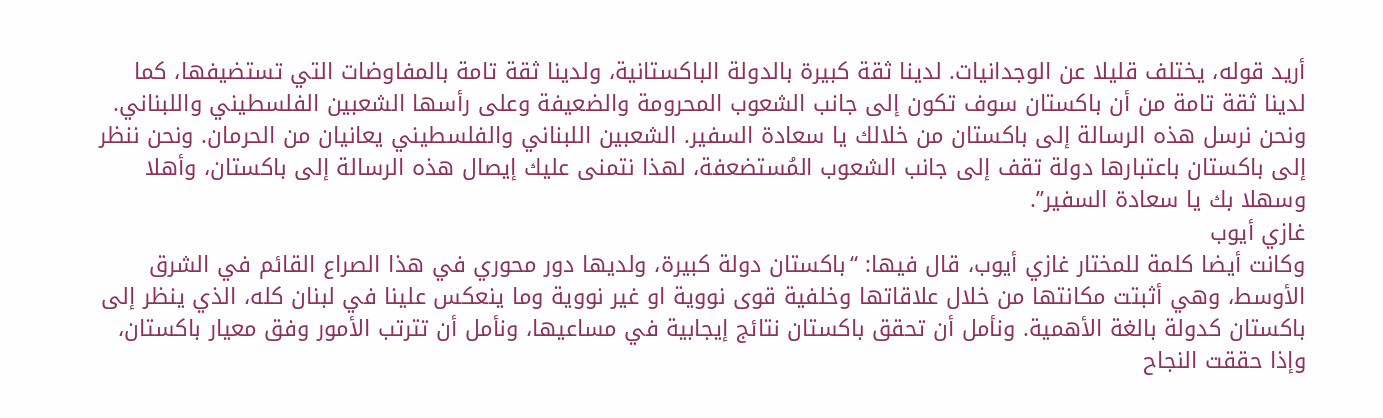أريد قوله، يختلف قليلا عن الوجدانيات. لدينا ثقة كبيرة بالدولة الباكستانية، ولدينا ثقة تامة بالمفاوضات التي تستضيفها، كما لدينا ثقة تامة من أن باكستان سوف تكون إلى جانب الشعوب المحرومة والضعيفة وعلى رأسها الشعبين الفلسطيني واللبناني. ونحن نرسل هذه الرسالة إلى باكستان من خلالك يا سعادة السفير. الشعبين اللبناني والفلسطيني يعانيان من الحرمان. ونحن ننظر إلى باكستان باعتبارها دولة تقف إلى جانب الشعوب المُستضعفة، لهذا نتمنى عليك إيصال هذه الرسالة إلى باكستان، وأهلا وسهلا بك يا سعادة السفير”.
غازي أيوب
وكانت أيضا كلمة للمختار غازي أيوب، قال فيها: “باكستان دولة كبيرة، ولديها دور محوري في هذا الصراع القائم في الشرق الأوسط، وهي أثبتت مكانتها من خلال علاقاتها وخلفية قوى نووية او غير نووية وما ينعكس علينا في لبنان كله، الذي ينظر إلى باكستان كدولة بالغة الأهمية. ونأمل أن تحقق باكستان نتائج إيجابية في مساعيها، ونأمل أن تترتب الأمور وفق معيار باكستان، وإذا حققت النجاح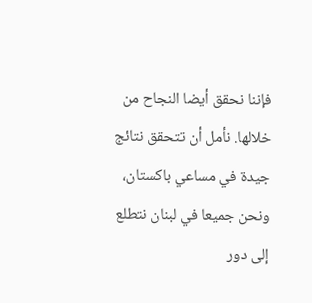فإننا نحقق أيضا النجاح من خلالها. نأمل أن تتحقق نتائج جيدة في مساعي باكستان، ونحن جميعا في لبنان نتطلع إلى دور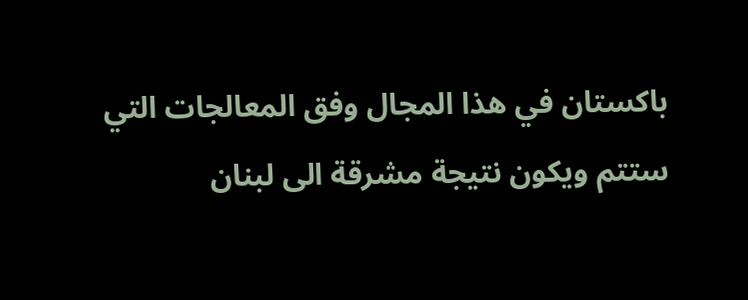باكستان في هذا المجال وفق المعالجات التي ستتم ويكون نتيجة مشرقة الى لبنان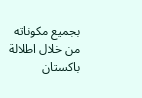بجميع مكوناته من خلال اطلالة باكستان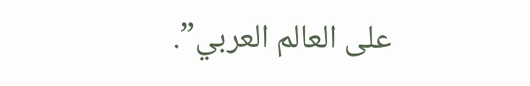على العالم العربي”.